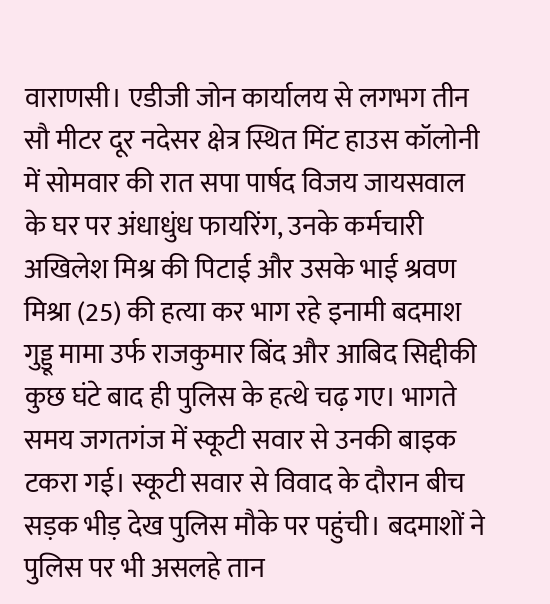वाराणसी। एडीजी जोन कार्यालय से लगभग तीन सौ मीटर दूर नदेसर क्षेत्र स्थित मिंट हाउस कॉलोनी में सोमवार की रात सपा पार्षद विजय जायसवाल के घर पर अंधाधुंध फायरिंग, उनके कर्मचारी अखिलेश मिश्र की पिटाई और उसके भाई श्रवण मिश्रा (25) की हत्या कर भाग रहे इनामी बदमाश गुड्डू मामा उर्फ राजकुमार बिंद और आबिद सिद्दीकी कुछ घंटे बाद ही पुलिस के हत्थे चढ़ गए। भागते समय जगतगंज में स्कूटी सवार से उनकी बाइक टकरा गई। स्कूटी सवार से विवाद के दौरान बीच सड़क भीड़ देख पुलिस मौके पर पहुंची। बदमाशों ने पुलिस पर भी असलहे तान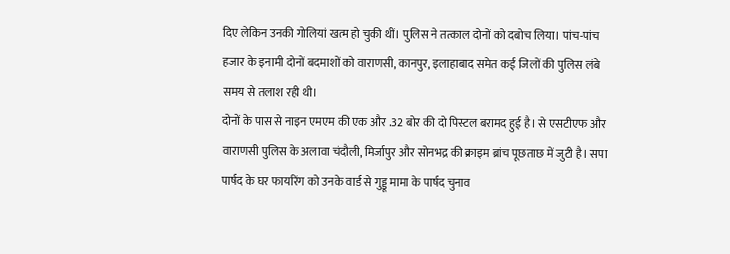दिए लेकिन उनकी गोलियां खत्म हो चुकी थीं। पुलिस ने तत्काल दोनों को दबोच लिया। पांच-पांच हजार के इनामी दोनों बदमाशों को वाराणसी, कानपुर, इलाहाबाद समेत कई जिलों की पुलिस लंबे समय से तलाश रही थी।
दोनों के पास से नाइन एमएम की एक और .32 बोर की दो पिस्टल बरामद हुई है। से एसटीएफ और वाराणसी पुलिस के अलावा चंदौली, मिर्जापुर और सोनभद्र की क्राइम ब्रांच पूछताछ में जुटी है। सपा पार्षद के घर फायरिंग को उनके वार्ड से गुड्डू मामा के पार्षद चुनाव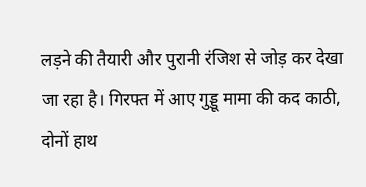लड़ने की तैयारी और पुरानी रंजिश से जोड़ कर देखा जा रहा है। गिरफ्त में आए गुड्डू मामा की कद काठी, दोनों हाथ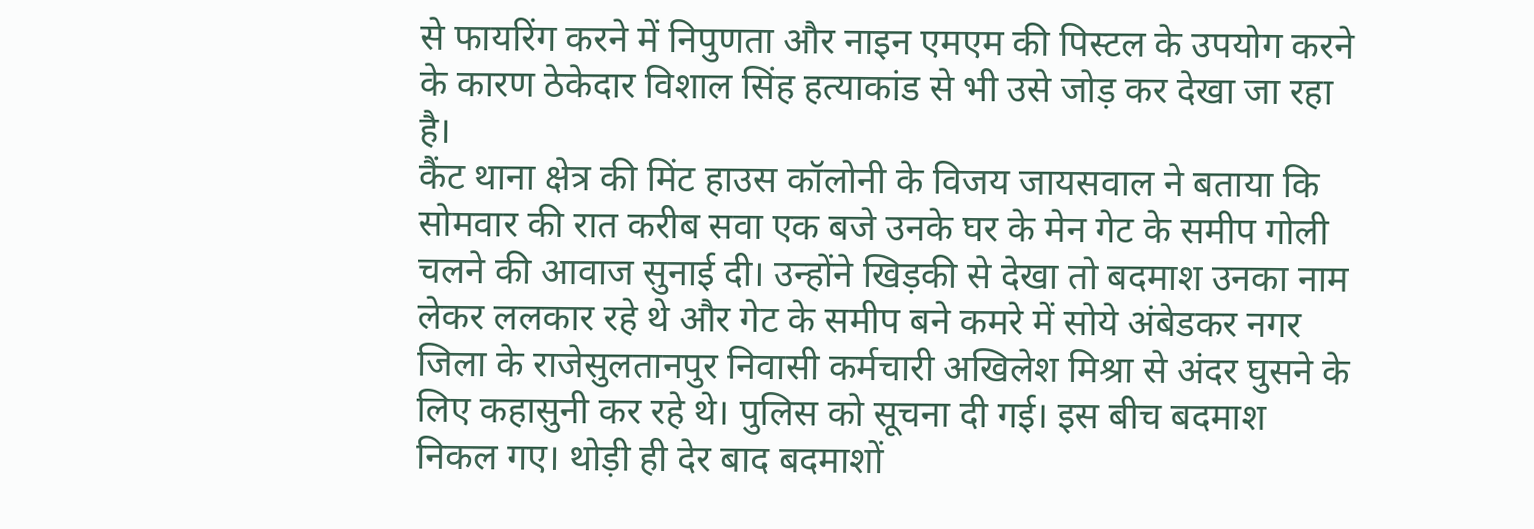से फायरिंग करने में निपुणता और नाइन एमएम की पिस्टल के उपयोग करने के कारण ठेकेदार विशाल सिंह हत्याकांड से भी उसे जोड़ कर देखा जा रहा है।
कैंट थाना क्षेत्र की मिंट हाउस कॉलोनी के विजय जायसवाल ने बताया कि सोमवार की रात करीब सवा एक बजे उनके घर के मेन गेट के समीप गोली चलने की आवाज सुनाई दी। उन्होंने खिड़की से देखा तो बदमाश उनका नाम लेकर ललकार रहे थे और गेट के समीप बने कमरे में सोये अंबेडकर नगर जिला के राजेसुलतानपुर निवासी कर्मचारी अखिलेश मिश्रा से अंदर घुसने के लिए कहासुनी कर रहे थे। पुलिस को सूचना दी गई। इस बीच बदमाश निकल गए। थोड़ी ही देर बाद बदमाशों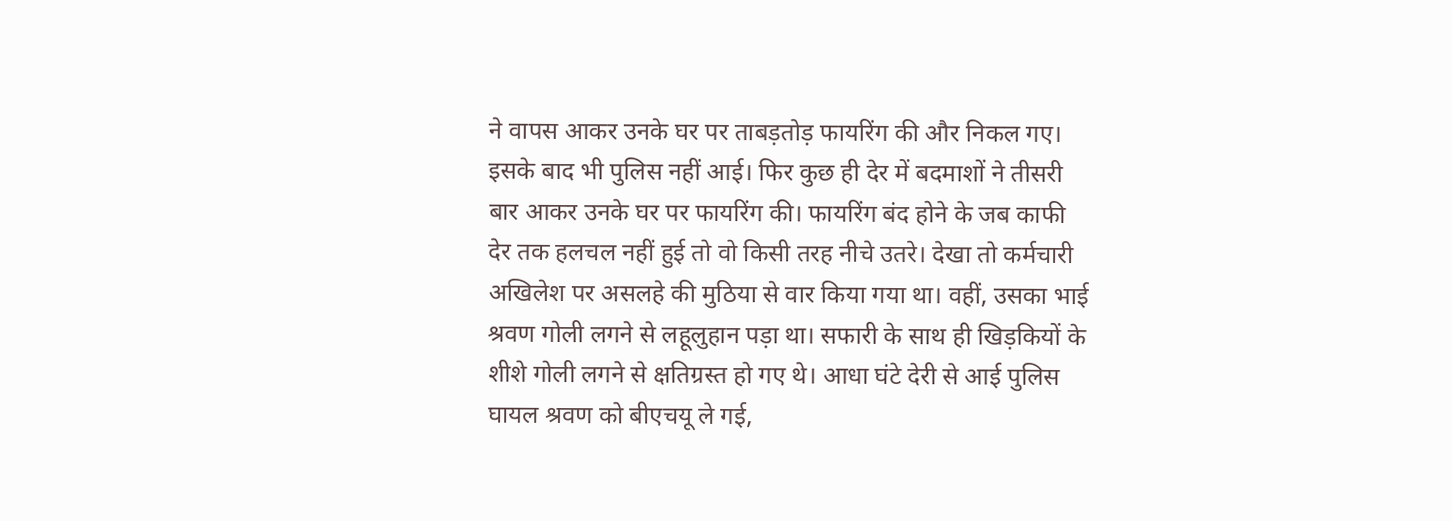ने वापस आकर उनके घर पर ताबड़तोड़ फायरिंग की और निकल गए। इसके बाद भी पुलिस नहीं आई। फिर कुछ ही देर में बदमाशों ने तीसरी बार आकर उनके घर पर फायरिंग की। फायरिंग बंद होने के जब काफी देर तक हलचल नहीं हुई तो वो किसी तरह नीचे उतरे। देखा तो कर्मचारी अखिलेश पर असलहे की मुठिया से वार किया गया था। वहीं, उसका भाई श्रवण गोली लगने से लहूलुहान पड़ा था। सफारी के साथ ही खिड़कियों के शीशे गोली लगने से क्षतिग्रस्त हो गए थे। आधा घंटे देरी से आई पुलिस घायल श्रवण को बीएचयू ले गई,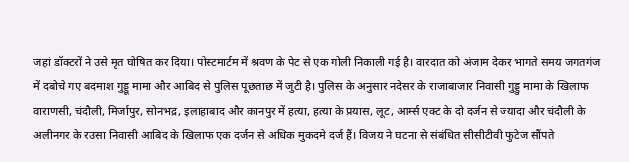जहां डॉक्टरों ने उसे मृत घोषित कर दिया। पोस्टमार्टम में श्रवण के पेट से एक गोली निकाली गई है। वारदात को अंजाम देकर भागते समय जगतगंज में दबोचे गए बदमाश गुड्डू मामा और आबिद से पुलिस पूछताछ में जुटी है। पुलिस के अनुसार नदेसर के राजाबाजार निवासी गुड्डु मामा के खिलाफ वाराणसी, चंदौली, मिर्जापुर, सोनभद्र, इलाहाबाद और कानपुर में हत्या, हत्या के प्रयास, लूट, आर्म्स एक्ट के दो दर्जन से ज्यादा और चंदौली के अलीनगर के रउसा निवासी आबिद के खिलाफ एक दर्जन से अधिक मुकदमे दर्ज हैं। विजय ने घटना से संबंधित सीसीटीवी फुटेज सौंपते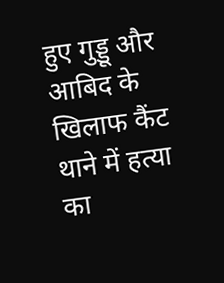हुए गुड्डू और आबिद के खिलाफ कैंट थाने में हत्या का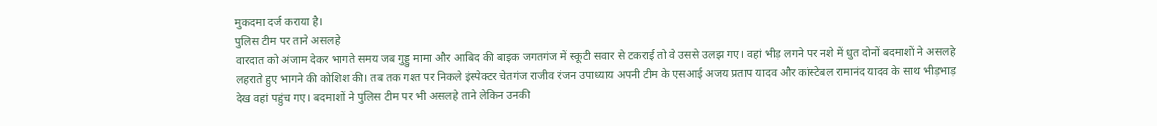मुकदमा दर्ज कराया है।
पुलिस टीम पर ताने असलहे
वारदात को अंजाम देकर भागते समय जब गुड्डु मामा और आबिद की बाइक जगतगंज में स्कूटी सवार से टकराई तो वे उससे उलझ गए। वहां भीड़ लगने पर नशे में धुत दोनों बदमाशों ने असलहे लहराते हुए भागने की कोशिश की। तब तक गश्त पर निकले इंस्पेक्टर चेतगंज राजीव रंजन उपाध्याय अपनी टीम के एसआई अजय प्रताप यादव और कांस्टेबल रामानंद यादव के साथ भीड़भाड़ देख वहां पहुंच गए। बदमाशों ने पुलिस टीम पर भी असलहे ताने लेकिन उनकी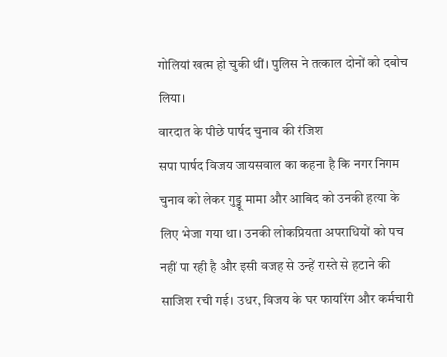गोलियां खत्म हो चुकी थीं। पुलिस ने तत्काल दोनों को दबोच लिया।
वारदात के पीछे पार्षद चुनाव की रंजिश
सपा पार्षद विजय जायसवाल का कहना है कि नगर निगम चुनाव को लेकर गुड्डू मामा और आबिद को उनकी हत्या के लिए भेजा गया था। उनकी लोकप्रियता अपराधियों को पच नहीं पा रही है और इसी वजह से उन्हें रास्ते से हटाने की साजिश रची गई। उधर, विजय के घर फायरिंग और कर्मचारी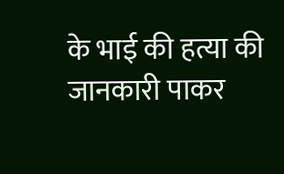के भाई की हत्या की जानकारी पाकर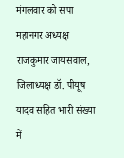मंगलवार को सपा महानगर अध्यक्ष राजकुमार जायसवाल, जिलाध्यक्ष डॉ. पीयूष यादव सहित भारी संख्या में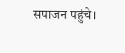सपाजन पहुंचे।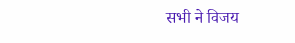सभी ने विजय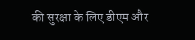की सुरक्षा के लिए डीएम और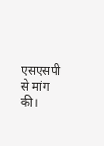एसएसपी से मांग की।